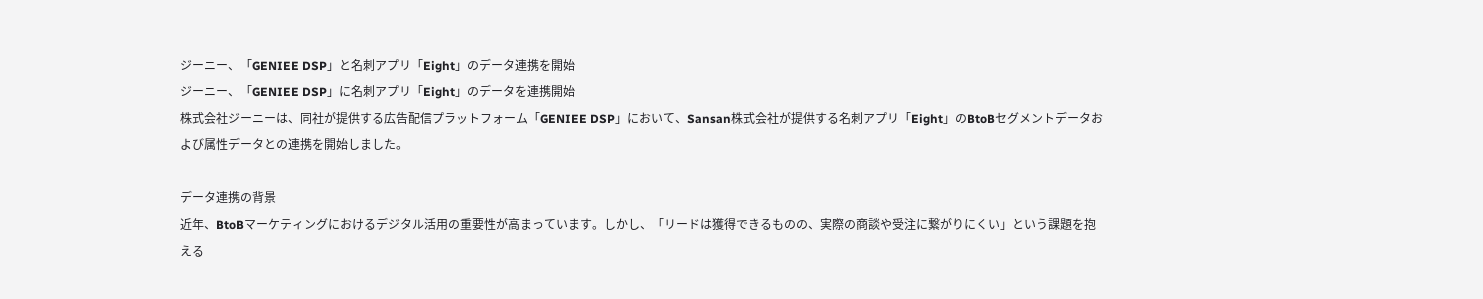ジーニー、「GENIEE DSP」と名刺アプリ「Eight」のデータ連携を開始
ジーニー、「GENIEE DSP」に名刺アプリ「Eight」のデータを連携開始
株式会社ジーニーは、同社が提供する広告配信プラットフォーム「GENIEE DSP」において、Sansan株式会社が提供する名刺アプリ「Eight」のBtoBセグメントデータおよび属性データとの連携を開始しました。

データ連携の背景
近年、BtoBマーケティングにおけるデジタル活用の重要性が高まっています。しかし、「リードは獲得できるものの、実際の商談や受注に繋がりにくい」という課題を抱える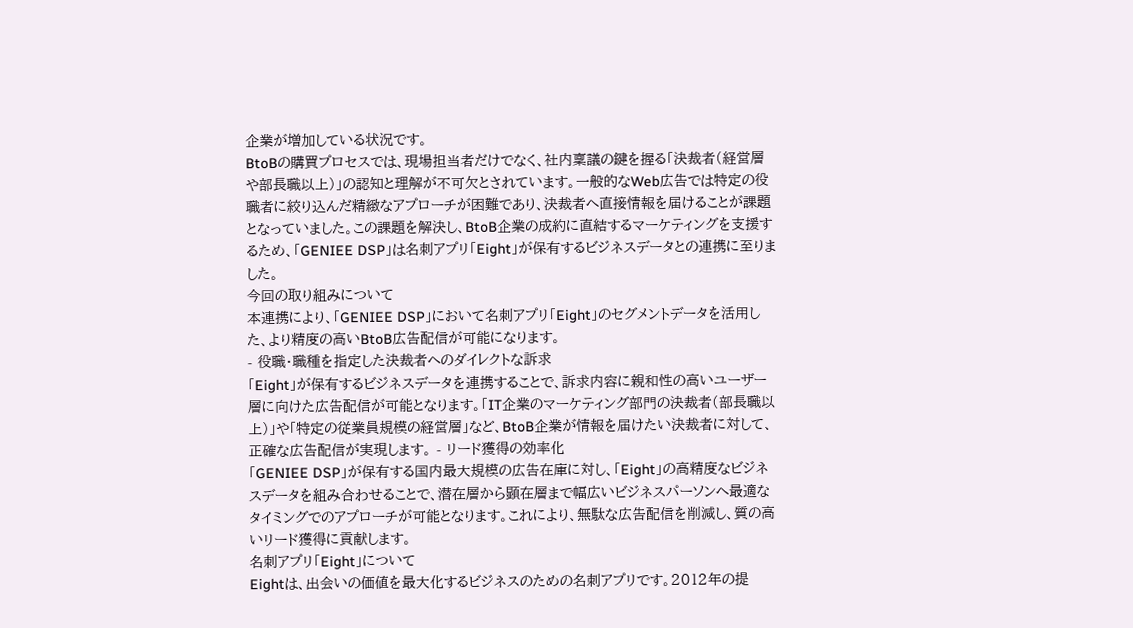企業が増加している状況です。
BtoBの購買プロセスでは、現場担当者だけでなく、社内稟議の鍵を握る「決裁者(経営層や部長職以上)」の認知と理解が不可欠とされています。一般的なWeb広告では特定の役職者に絞り込んだ精緻なアプローチが困難であり、決裁者へ直接情報を届けることが課題となっていました。この課題を解決し、BtoB企業の成約に直結するマーケティングを支援するため、「GENIEE DSP」は名刺アプリ「Eight」が保有するビジネスデータとの連携に至りました。
今回の取り組みについて
本連携により、「GENIEE DSP」において名刺アプリ「Eight」のセグメントデータを活用した、より精度の高いBtoB広告配信が可能になります。
- 役職・職種を指定した決裁者へのダイレクトな訴求
「Eight」が保有するビジネスデータを連携することで、訴求内容に親和性の高いユーザー層に向けた広告配信が可能となります。「IT企業のマーケティング部門の決裁者(部長職以上)」や「特定の従業員規模の経営層」など、BtoB企業が情報を届けたい決裁者に対して、正確な広告配信が実現します。 - リード獲得の効率化
「GENIEE DSP」が保有する国内最大規模の広告在庫に対し、「Eight」の高精度なビジネスデータを組み合わせることで、潜在層から顕在層まで幅広いビジネスパーソンへ最適なタイミングでのアプローチが可能となります。これにより、無駄な広告配信を削減し、質の高いリード獲得に貢献します。
名刺アプリ「Eight」について
Eightは、出会いの価値を最大化するビジネスのための名刺アプリです。2012年の提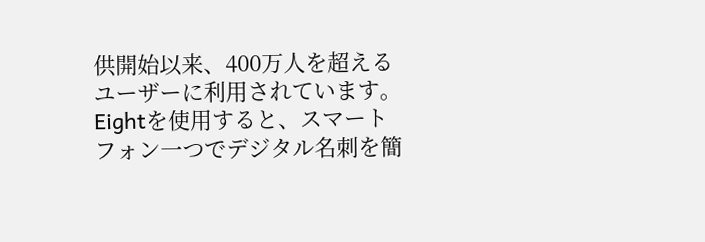供開始以来、400万人を超えるユーザーに利用されています。Eightを使用すると、スマートフォン一つでデジタル名刺を簡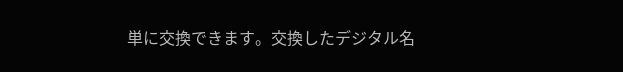単に交換できます。交換したデジタル名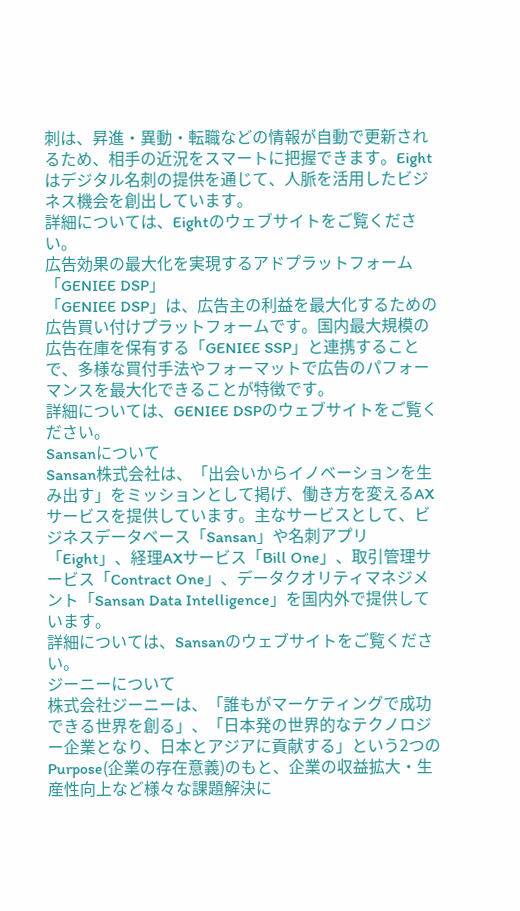刺は、昇進・異動・転職などの情報が自動で更新されるため、相手の近況をスマートに把握できます。Eightはデジタル名刺の提供を通じて、人脈を活用したビジネス機会を創出しています。
詳細については、Eightのウェブサイトをご覧ください。
広告効果の最大化を実現するアドプラットフォーム「GENIEE DSP」
「GENIEE DSP」は、広告主の利益を最大化するための広告買い付けプラットフォームです。国内最大規模の広告在庫を保有する「GENIEE SSP」と連携することで、多様な買付手法やフォーマットで広告のパフォーマンスを最大化できることが特徴です。
詳細については、GENIEE DSPのウェブサイトをご覧ください。
Sansanについて
Sansan株式会社は、「出会いからイノベーションを生み出す」をミッションとして掲げ、働き方を変えるAXサービスを提供しています。主なサービスとして、ビジネスデータベース「Sansan」や名刺アプリ「Eight」、経理AXサービス「Bill One」、取引管理サービス「Contract One」、データクオリティマネジメント「Sansan Data Intelligence」を国内外で提供しています。
詳細については、Sansanのウェブサイトをご覧ください。
ジーニーについて
株式会社ジーニーは、「誰もがマーケティングで成功できる世界を創る」、「日本発の世界的なテクノロジー企業となり、日本とアジアに貢献する」という2つのPurpose(企業の存在意義)のもと、企業の収益拡大・生産性向上など様々な課題解決に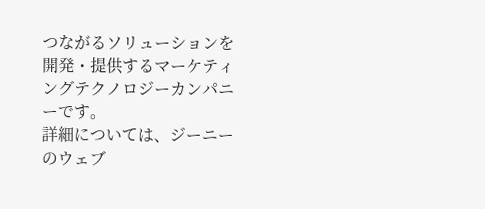つながるソリューションを開発・提供するマーケティングテクノロジーカンパニーです。
詳細については、ジーニーのウェブ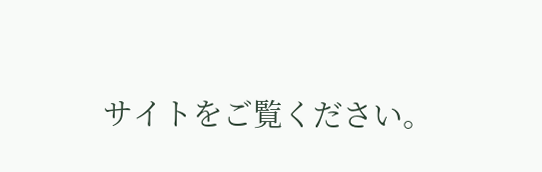サイトをご覧ください。